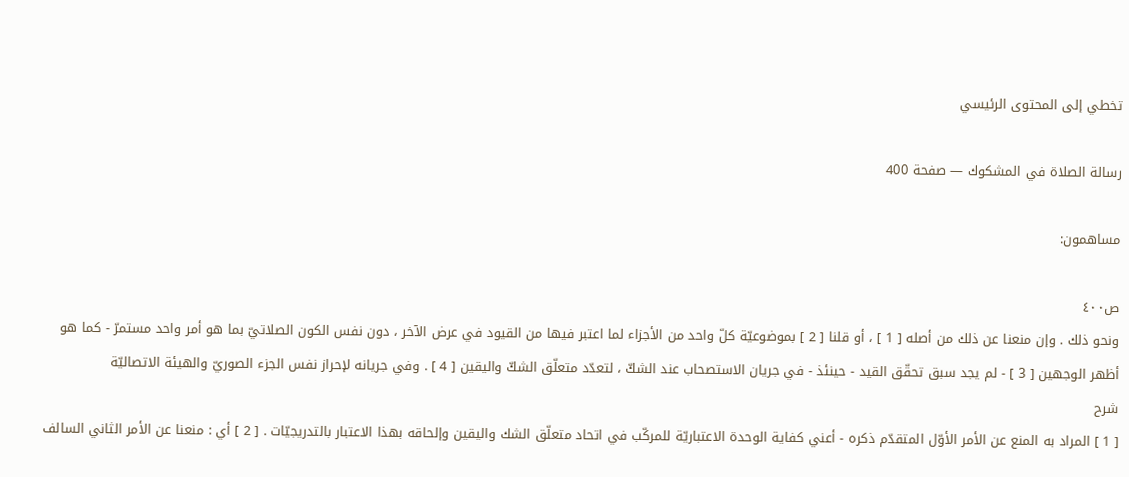تخطي إلى المحتوى الرئيسي

رسالة الصلاة في المشكوك — صفحة 400

مساهمون:

ص٤٠٠
ونحو ذلك . وإن منعنا عن ذلك من أصله [ 1 ] ، أو قلنا [ 2 ] بموضوعيّة كلّ واحد من الأجزاء لما اعتبر فيها من القيود في عرض الآخر ، دون نفس الكون الصلاتيّ بما هو أمر واحد مستمرّ - كما هو أظهر الوجهين [ 3 ] - لم يجد سبق تحقّق القيد - حينئذ - في جريان الاستصحاب عند الشكّ ، لتعدّد متعلّق الشكّ واليقين [ 4 ] . وفي جريانه لإحراز نفس الجزء الصوريّ والهيئة الاتصاليّة
شرح
[ 1 ] المراد به المنع عن الأمر الأوّل المتقدّم ذكره - أعني كفاية الوحدة الاعتباريّة للمركّب في اتحاد متعلّق الشك واليقين وإلحاقه بهذا الاعتبار بالتدريجيّات . [ 2 ] أي : منعنا عن الأمر الثاني السالف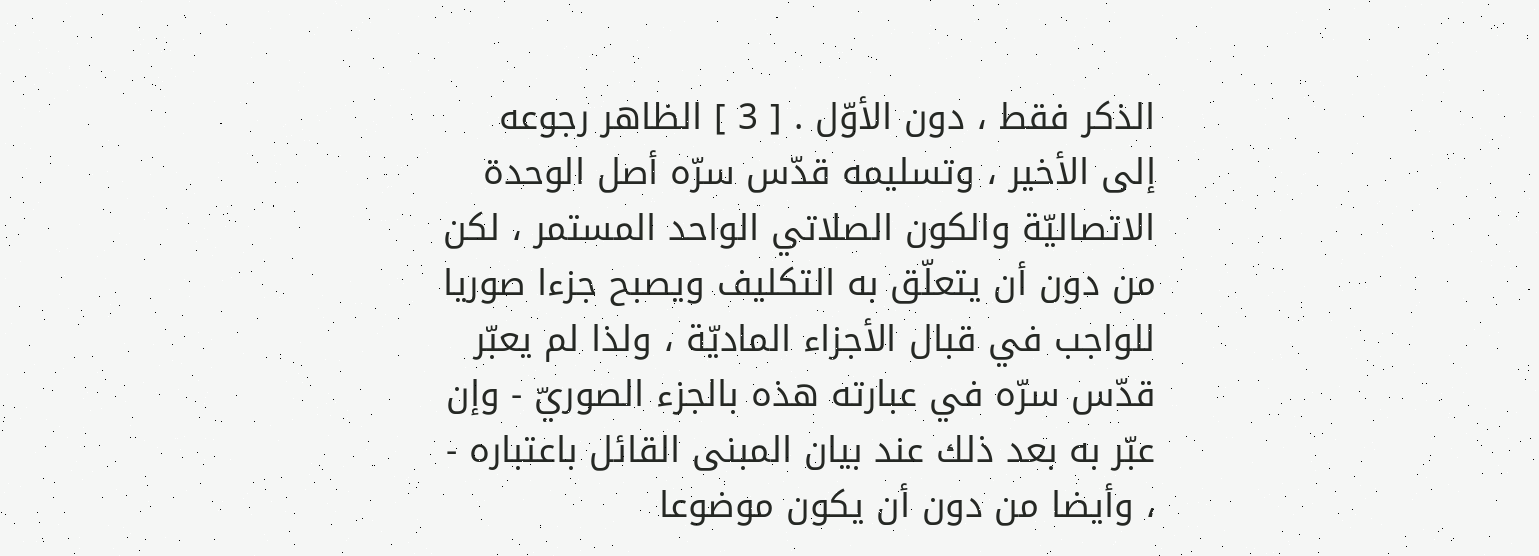الذكر فقط ، دون الأوّل . [ 3 ] الظاهر رجوعه إلى الأخير ، وتسليمه قدّس سرّه أصل الوحدة الاتصاليّة والكون الصلاتي الواحد المستمر ، لكن من دون أن يتعلّق به التكليف ويصبح جزءا صوريا للواجب في قبال الأجزاء الماديّة ، ولذا لم يعبّر قدّس سرّه في عبارته هذه بالجزء الصوريّ - وإن عبّر به بعد ذلك عند بيان المبنى القائل باعتباره - ، وأيضا من دون أن يكون موضوعا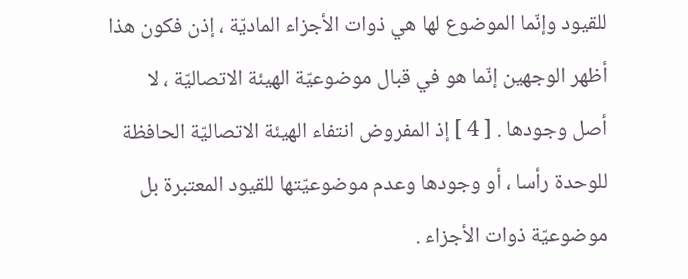للقيود وإنّما الموضوع لها هي ذوات الأجزاء الماديّة ، إذن فكون هذا أظهر الوجهين إنّما هو في قبال موضوعيّة الهيئة الاتصاليّة ، لا أصل وجودها . [ 4 ] إذ المفروض انتفاء الهيئة الاتصاليّة الحافظة للوحدة رأسا ، أو وجودها وعدم موضوعيّتها للقيود المعتبرة بل موضوعيّة ذوات الأجزاء .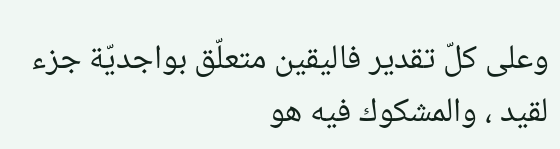وعلى كلّ تقدير فاليقين متعلّق بواجديّة جزء لقيد ، والمشكوك فيه هو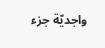واجديّة جزء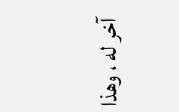آخر له ، وهذا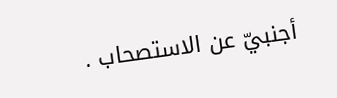أجنبيّ عن الاستصحاب .